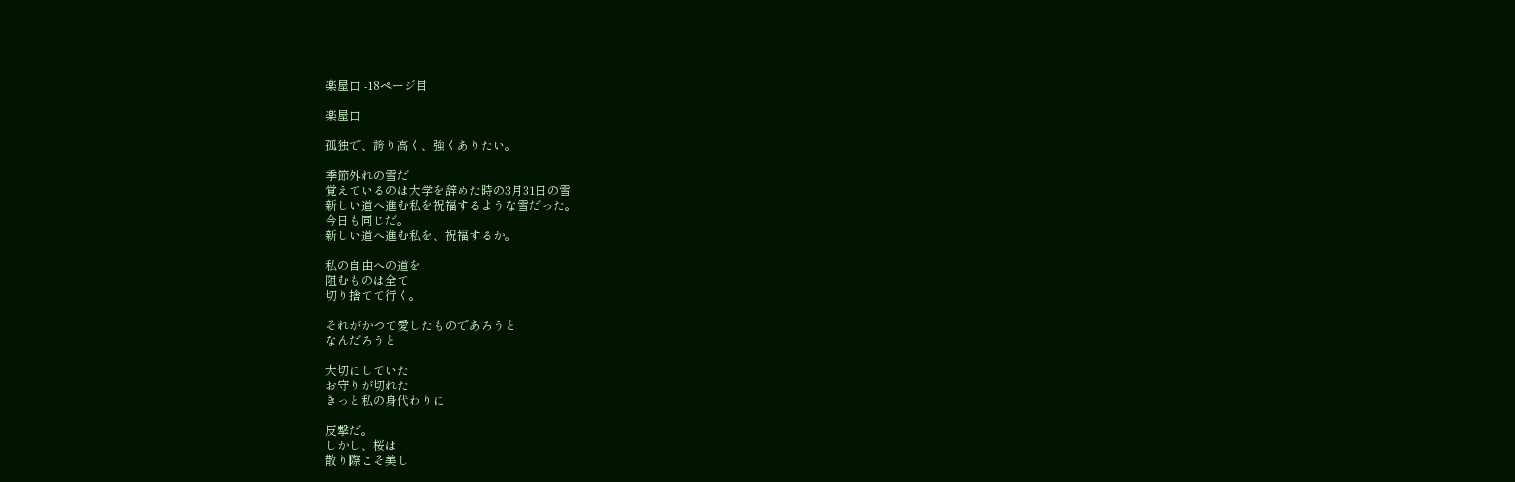楽屋口 -18ページ目

楽屋口

孤独で、誇り高く、強くありたい。

季節外れの雪だ
覚えているのは大学を辞めた時の3月31日の雪
新しい道へ進む私を祝福するような雪だった。
今日も同じだ。
新しい道へ進む私を、祝福するか。

私の自由への道を
阻むものは全て
切り捨てて行く。

それがかつて愛したものであろうと
なんだろうと

大切にしていた
お守りが切れた
きっと私の身代わりに

反撃だ。
しかし、桜は
散り際こそ美し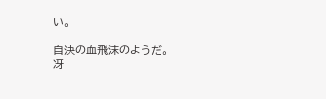い。

自決の血飛沫のようだ。
冴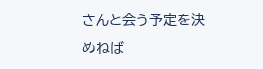さんと会う予定を決めねば